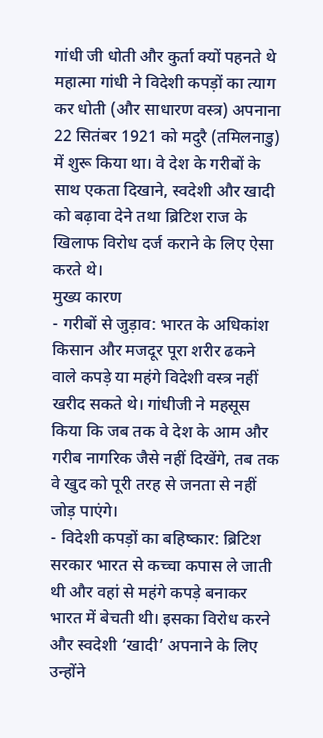गांधी जी धोती और कुर्ता क्यों पहनते थे
महात्मा गांधी ने विदेशी कपड़ों का त्याग कर धोती (और साधारण वस्त्र) अपनाना 22 सितंबर 1921 को मदुरै (तमिलनाडु) में शुरू किया था। वे देश के गरीबों के साथ एकता दिखाने, स्वदेशी और खादी को बढ़ावा देने तथा ब्रिटिश राज के खिलाफ विरोध दर्ज कराने के लिए ऐसा करते थे।
मुख्य कारण
- गरीबों से जुड़ाव: भारत के अधिकांश किसान और मजदूर पूरा शरीर ढकने वाले कपड़े या महंगे विदेशी वस्त्र नहीं खरीद सकते थे। गांधीजी ने महसूस किया कि जब तक वे देश के आम और गरीब नागरिक जैसे नहीं दिखेंगे, तब तक वे खुद को पूरी तरह से जनता से नहीं जोड़ पाएंगे।
- विदेशी कपड़ों का बहिष्कार: ब्रिटिश सरकार भारत से कच्चा कपास ले जाती थी और वहां से महंगे कपड़े बनाकर भारत में बेचती थी। इसका विरोध करने और स्वदेशी ‘खादी’ अपनाने के लिए उन्होंने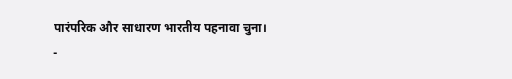पारंपरिक और साधारण भारतीय पहनावा चुना।
-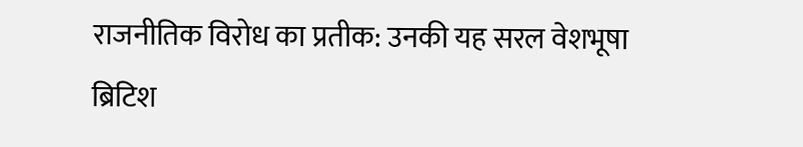राजनीतिक विरोध का प्रतीक: उनकी यह सरल वेशभूषा ब्रिटिश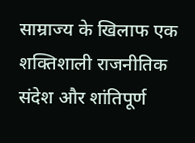साम्राज्य के खिलाफ एक शक्तिशाली राजनीतिक संदेश और शांतिपूर्ण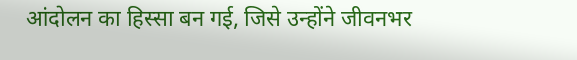आंदोलन का हिस्सा बन गई, जिसे उन्होंने जीवनभर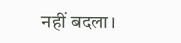नहीं बदला।